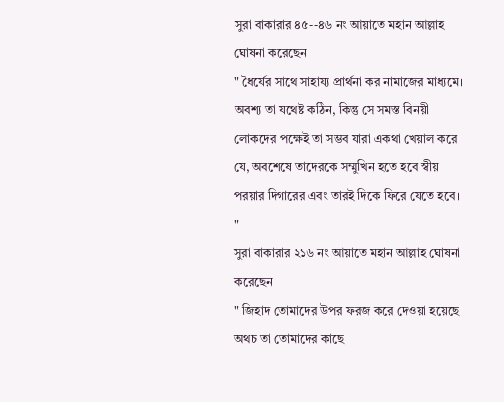সুরা বাকারার ৪৫--৪৬ নং আয়াতে মহান আল্লাহ ঘোষনা করেছেন
" ধৈর্যের সাথে সাহায্য প্রার্থনা কর নামাজের মাধ্যমে। অবশ্য তা যথেষ্ট কঠিন, কিন্তু সে সমস্ত বিনয়ী লোকদের পক্ষেই তা সম্ভব যারা একথা খেয়াল করে যে, অবশেষে তাদেরকে সম্মুখিন হতে হবে স্বীয় পরয়ার দিগারের এবং তারই দিকে ফিরে যেতে হবে। "
সুরা বাকারার ২১৬ নং আয়াতে মহান আল্লাহ ঘোষনা করেছেন
" জিহাদ তোমাদের উপর ফরজ করে দেওয়া হয়েছে অথচ তা তোমাদের কাছে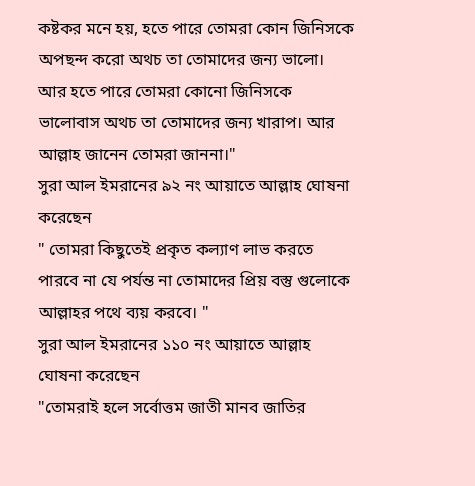কষ্টকর মনে হয়, হতে পারে তোমরা কোন জিনিসকে অপছন্দ করো অথচ তা তোমাদের জন্য ভালো। আর হতে পারে তোমরা কোনো জিনিসকে ভালোবাস অথচ তা তোমাদের জন্য খারাপ। আর আল্লাহ জানেন তোমরা জাননা।"
সুরা আল ইমরানের ৯২ নং আয়াতে আল্লাহ ঘোষনা করেছেন
" তোমরা কিছুতেই প্রকৃত কল্যাণ লাভ করতে পারবে না যে পর্যন্ত না তোমাদের প্রিয় বস্তু গুলোকে আল্লাহর পথে ব্যয় করবে। "
সুরা আল ইমরানের ১১০ নং আয়াতে আল্লাহ ঘোষনা করেছেন
"তোমরাই হলে সর্বোত্তম জাতী মানব জাতির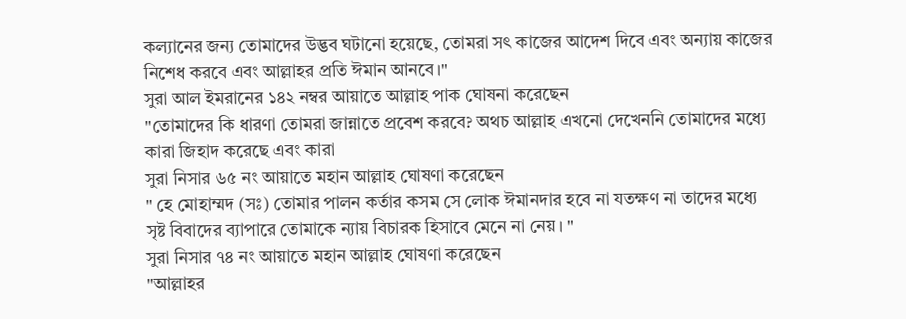কল্যানের জন্য তোমাদের উদ্ভব ঘটানো হয়েছে, তোমরা সৎ কাজের আদেশ দিবে এবং অন্যায় কাজের নিশেধ করবে এবং আল্লাহর প্রতি ঈমান আনবে।"
সুরা আল ইমরানের ১৪২ নম্বর আয়াতে আল্লাহ পাক ঘোষনা করেছেন
"তোমাদের কি ধারণা তোমরা জান্নাতে প্রবেশ করবে? অথচ আল্লাহ এখনো দেখেননি তোমাদের মধ্যে কারা জিহাদ করেছে এবং কারা
সুরা নিসার ৬৫ নং আয়াতে মহান আল্লাহ ঘোষণা করেছেন
" হে মোহাম্মদ (সঃ) তোমার পালন কর্তার কসম সে লোক ঈমানদার হবে না যতক্ষণ না তাদের মধ্যে সৃষ্ট বিবাদের ব্যাপারে তোমাকে ন্যায় বিচারক হিসাবে মেনে না নেয়। "
সুরা নিসার ৭৪ নং আয়াতে মহান আল্লাহ ঘোষণা করেছেন
"আল্লাহর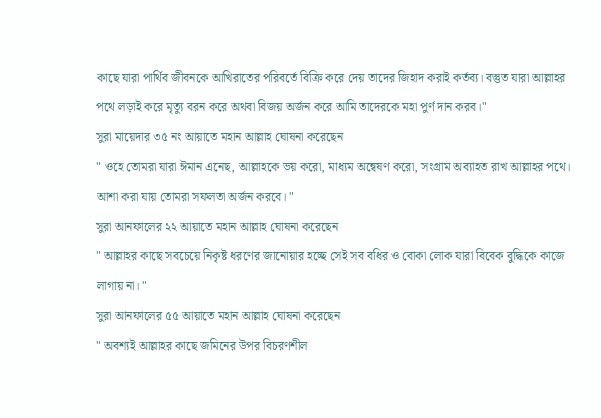কাছে যারা পার্থিব জীবনকে আখিরাতের পরিবর্তে বিক্রি করে দেয় তাদের জিহাদ করাই কর্তব্য। বস্তুত যারা আল্লাহর পথে লড়াই করে মৃত্যু বরন করে অথবা বিজয় অর্জন করে আমি তাদেরকে মহা পুর্ণ দান করব।"
সুরা মায়েদার ৩৫ নং আয়াতে মহান আল্লাহ ঘোষনা করেছেন
" ওহে তোমরা যারা ঈমান এনেছ, আল্লাহকে ভয় করো, মাধ্যম অন্বেষণ করো, সংগ্রাম অব্যাহত রাখ আল্লাহর পথে। আশা করা যায় তোমরা সফলতা অর্জন করবে। "
সুরা আনফালের ২২ আয়াতে মহান আল্লাহ ঘোষনা করেছেন
" আল্লাহর কাছে সবচেয়ে নিকৃষ্ট ধরণের জানোয়ার হচ্ছে সেই সব বধির ও বোকা লোক যারা বিবেক বুদ্ধিকে কাজে লাগায় না। "
সুরা আনফালের ৫৫ আয়াতে মহান আল্লাহ ঘোষনা করেছেন
" অবশ্যই আল্লাহর কাছে জমিনের উপর বিচরণশীল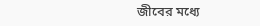জীবের মধ্যে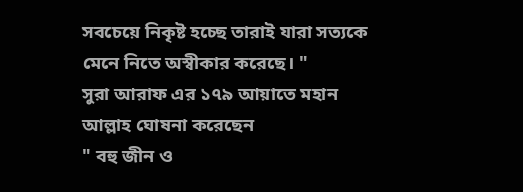সবচেয়ে নিকৃষ্ট হচ্ছে তারাই যারা সত্যকে মেনে নিতে অস্বীকার করেছে। "
সুরা আরাফ এর ১৭৯ আয়াতে মহান আল্লাহ ঘোষনা করেছেন
" বহু জীন ও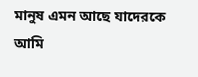মানুষ এমন আছে যাদেরকে আমি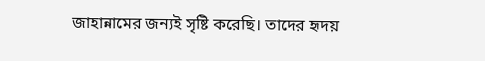জাহান্নামের জন্যই সৃষ্টি করেছি। তাদের হৃদয়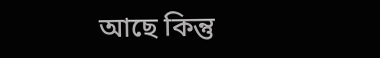আছে কিন্তু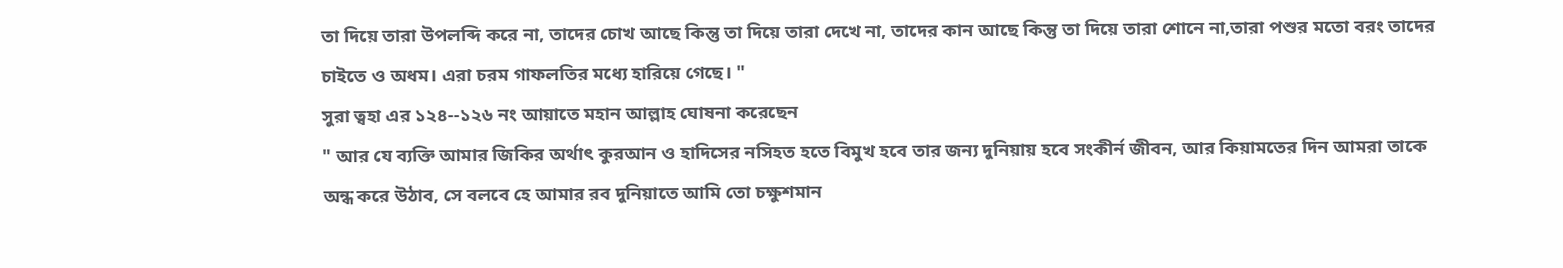তা দিয়ে তারা উপলব্দি করে না, তাদের চোখ আছে কিন্তু তা দিয়ে তারা দেখে না, তাদের কান আছে কিন্তু তা দিয়ে তারা শোনে না,তারা পশুর মতো বরং তাদের চাইতে ও অধম। এরা চরম গাফলতির মধ্যে হারিয়ে গেছে। "
সুরা ত্বহা এর ১২৪--১২৬ নং আয়াতে মহান আল্লাহ ঘোষনা করেছেন
" আর যে ব্যক্তি আমার জিকির অর্থাৎ কুরআন ও হাদিসের নসিহত হতে বিমুখ হবে তার জন্য দুনিয়ায় হবে সংকীর্ন জীবন, আর কিয়ামতের দিন আমরা তাকে অন্ধ করে উঠাব, সে বলবে হে আমার রব দুনিয়াতে আমি তো চক্ষুশমান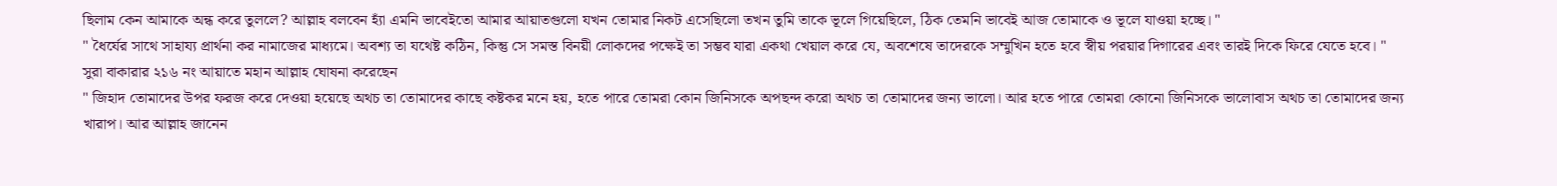ছিলাম কেন আমাকে অন্ধ করে তুললে? আল্লাহ বলবেন হ্যাঁ এমনি ভাবেইতো আমার আয়াতগুলো যখন তোমার নিকট এসেছিলো তখন তুমি তাকে ভূলে গিয়েছিলে, ঠিক তেমনি ভাবেই আজ তোমাকে ও ভূলে যাওয়া হচ্ছে। "
" ধৈর্যের সাথে সাহায্য প্রার্থনা কর নামাজের মাধ্যমে। অবশ্য তা যথেষ্ট কঠিন, কিন্তু সে সমস্ত বিনয়ী লোকদের পক্ষেই তা সম্ভব যারা একথা খেয়াল করে যে, অবশেষে তাদেরকে সম্মুখিন হতে হবে স্বীয় পরয়ার দিগারের এবং তারই দিকে ফিরে যেতে হবে। "
সুরা বাকারার ২১৬ নং আয়াতে মহান আল্লাহ ঘোষনা করেছেন
" জিহাদ তোমাদের উপর ফরজ করে দেওয়া হয়েছে অথচ তা তোমাদের কাছে কষ্টকর মনে হয়, হতে পারে তোমরা কোন জিনিসকে অপছন্দ করো অথচ তা তোমাদের জন্য ভালো। আর হতে পারে তোমরা কোনো জিনিসকে ভালোবাস অথচ তা তোমাদের জন্য খারাপ। আর আল্লাহ জানেন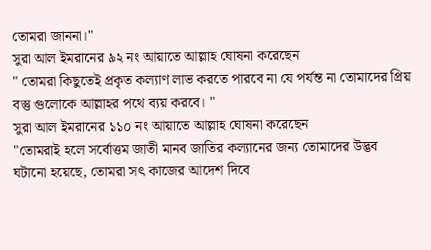তোমরা জাননা।"
সুরা আল ইমরানের ৯২ নং আয়াতে আল্লাহ ঘোষনা করেছেন
" তোমরা কিছুতেই প্রকৃত কল্যাণ লাভ করতে পারবে না যে পর্যন্ত না তোমাদের প্রিয় বস্তু গুলোকে আল্লাহর পথে ব্যয় করবে। "
সুরা আল ইমরানের ১১০ নং আয়াতে আল্লাহ ঘোষনা করেছেন
"তোমরাই হলে সর্বোত্তম জাতী মানব জাতির কল্যানের জন্য তোমাদের উদ্ভব ঘটানো হয়েছে, তোমরা সৎ কাজের আদেশ দিবে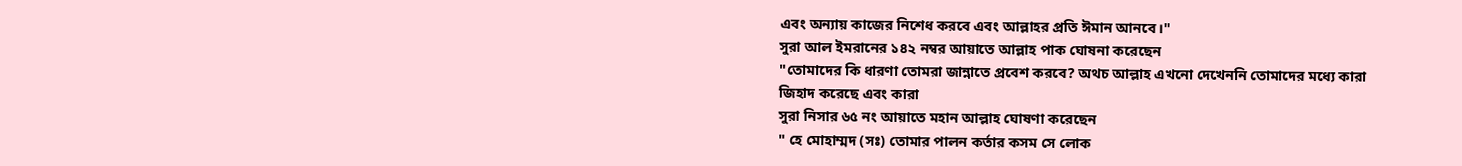এবং অন্যায় কাজের নিশেধ করবে এবং আল্লাহর প্রতি ঈমান আনবে।"
সুরা আল ইমরানের ১৪২ নম্বর আয়াতে আল্লাহ পাক ঘোষনা করেছেন
"তোমাদের কি ধারণা তোমরা জান্নাতে প্রবেশ করবে? অথচ আল্লাহ এখনো দেখেননি তোমাদের মধ্যে কারা জিহাদ করেছে এবং কারা
সুরা নিসার ৬৫ নং আয়াতে মহান আল্লাহ ঘোষণা করেছেন
" হে মোহাম্মদ (সঃ) তোমার পালন কর্তার কসম সে লোক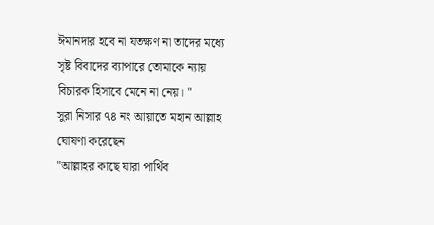ঈমানদার হবে না যতক্ষণ না তাদের মধ্যে সৃষ্ট বিবাদের ব্যাপারে তোমাকে ন্যায় বিচারক হিসাবে মেনে না নেয়। "
সুরা নিসার ৭৪ নং আয়াতে মহান আল্লাহ ঘোষণা করেছেন
"আল্লাহর কাছে যারা পার্থিব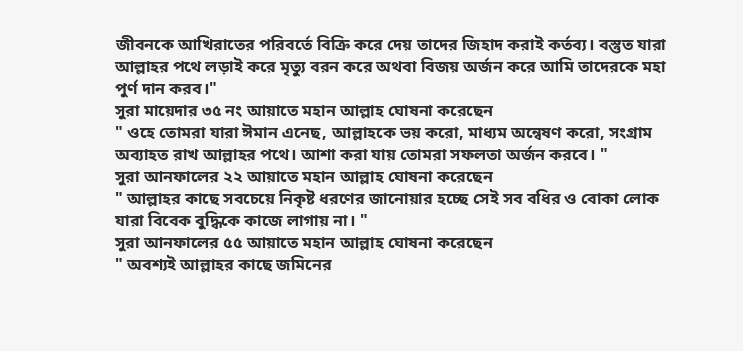জীবনকে আখিরাতের পরিবর্তে বিক্রি করে দেয় তাদের জিহাদ করাই কর্তব্য। বস্তুত যারা আল্লাহর পথে লড়াই করে মৃত্যু বরন করে অথবা বিজয় অর্জন করে আমি তাদেরকে মহা পুর্ণ দান করব।"
সুরা মায়েদার ৩৫ নং আয়াতে মহান আল্লাহ ঘোষনা করেছেন
" ওহে তোমরা যারা ঈমান এনেছ, আল্লাহকে ভয় করো, মাধ্যম অন্বেষণ করো, সংগ্রাম অব্যাহত রাখ আল্লাহর পথে। আশা করা যায় তোমরা সফলতা অর্জন করবে। "
সুরা আনফালের ২২ আয়াতে মহান আল্লাহ ঘোষনা করেছেন
" আল্লাহর কাছে সবচেয়ে নিকৃষ্ট ধরণের জানোয়ার হচ্ছে সেই সব বধির ও বোকা লোক যারা বিবেক বুদ্ধিকে কাজে লাগায় না। "
সুরা আনফালের ৫৫ আয়াতে মহান আল্লাহ ঘোষনা করেছেন
" অবশ্যই আল্লাহর কাছে জমিনের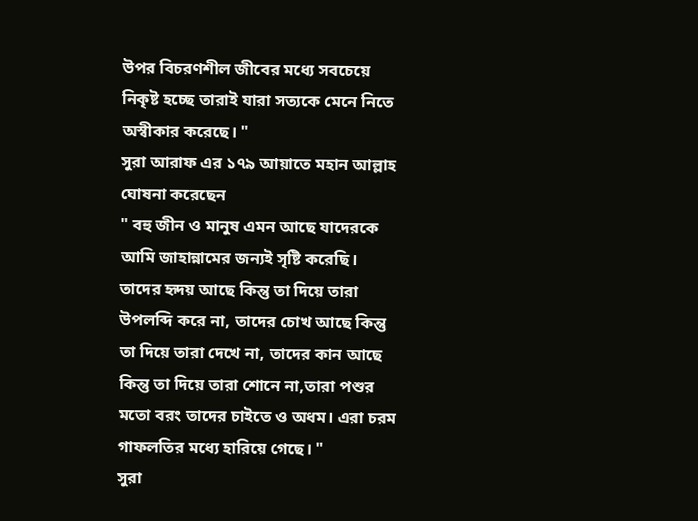উপর বিচরণশীল জীবের মধ্যে সবচেয়ে নিকৃষ্ট হচ্ছে তারাই যারা সত্যকে মেনে নিতে অস্বীকার করেছে। "
সুরা আরাফ এর ১৭৯ আয়াতে মহান আল্লাহ ঘোষনা করেছেন
" বহু জীন ও মানুষ এমন আছে যাদেরকে আমি জাহান্নামের জন্যই সৃষ্টি করেছি। তাদের হৃদয় আছে কিন্তু তা দিয়ে তারা উপলব্দি করে না, তাদের চোখ আছে কিন্তু তা দিয়ে তারা দেখে না, তাদের কান আছে কিন্তু তা দিয়ে তারা শোনে না,তারা পশুর মতো বরং তাদের চাইতে ও অধম। এরা চরম গাফলতির মধ্যে হারিয়ে গেছে। "
সুরা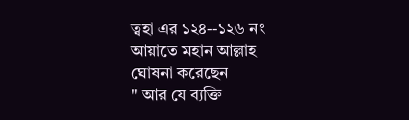ত্বহা এর ১২৪--১২৬ নং আয়াতে মহান আল্লাহ ঘোষনা করেছেন
" আর যে ব্যক্তি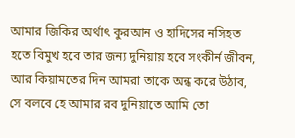আমার জিকির অর্থাৎ কুরআন ও হাদিসের নসিহত হতে বিমুখ হবে তার জন্য দুনিয়ায় হবে সংকীর্ন জীবন, আর কিয়ামতের দিন আমরা তাকে অন্ধ করে উঠাব, সে বলবে হে আমার রব দুনিয়াতে আমি তো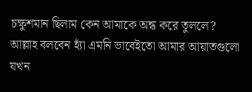চক্ষুশমান ছিলাম কেন আমাকে অন্ধ করে তুললে? আল্লাহ বলবেন হ্যাঁ এমনি ভাবেইতো আমার আয়াতগুলো যখন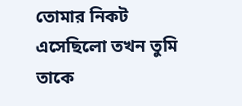তোমার নিকট এসেছিলো তখন তুমি তাকে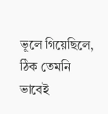ভূলে গিয়েছিলে, ঠিক তেমনি ভাবেই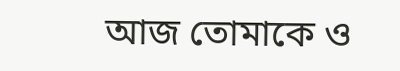আজ তোমাকে ও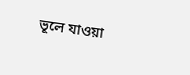ভূলে যাওয়া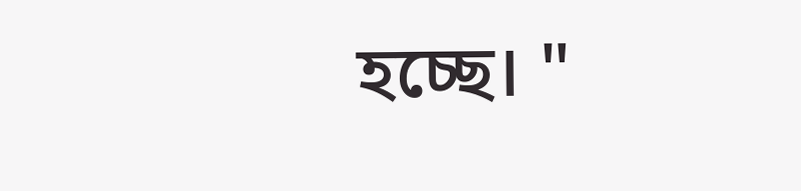হচ্ছে। "